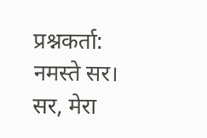प्रश्नकर्ता: नमस्ते सर। सर, मेरा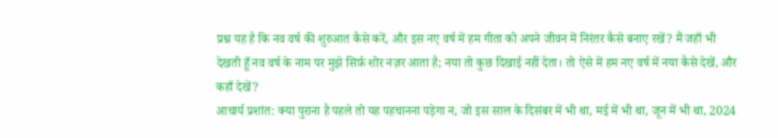प्रश्न यह है कि नव वर्ष की शुरुआत कैसे करें, और इस नए वर्ष में हम गीता को अपने जीवन में निरंतर कैसे बनाए रखें? मैं जहाँ भी देखती हूँ नव वर्ष के नाम पर मुझे सिर्फ़ शोर नज़र आता है; नया तो कुछ दिखाई नहीं देता। तो ऐसे में हम नए वर्ष में नया कैसे देखें, और कहाँ देखें?
आचार्य प्रशांत: क्या पुराना है पहले तो यह पहचानना पड़ेगा न, जो इस साल के दिसंबर में भी था, मई में भी था, जून में भी था, 2024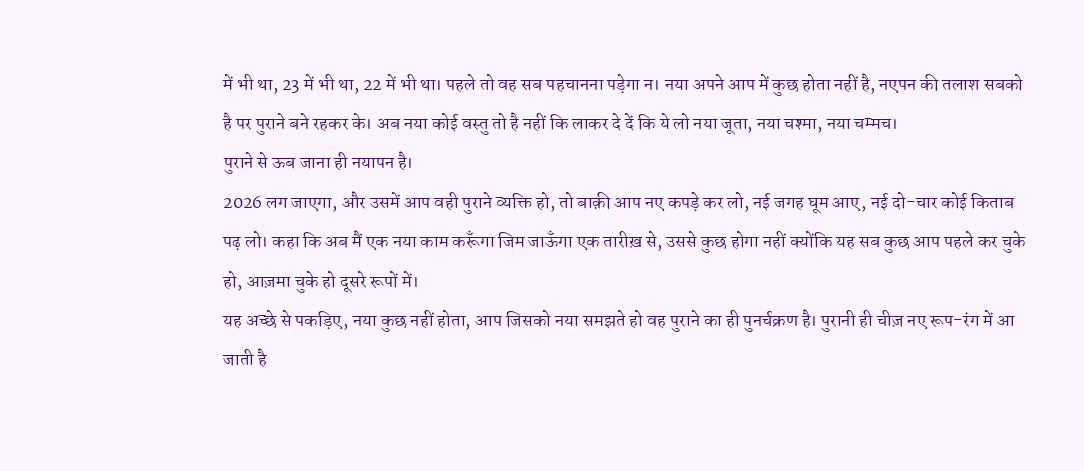में भी था, 23 में भी था, 22 में भी था। पहले तो वह सब पहचानना पड़ेगा न। नया अपने आप में कुछ होता नहीं है, नएपन की तलाश सबको है पर पुराने बने रहकर के। अब नया कोई वस्तु तो है नहीं कि लाकर दे दें कि ये लो नया जूता, नया चश्मा, नया चम्मच।
पुराने से ऊब जाना ही नयापन है।
2026 लग जाएगा, और उसमें आप वही पुराने व्यक्ति हो, तो बाक़ी आप नए कपड़े कर लो, नई जगह घूम आए, नई दो-चार कोई किताब पढ़ लो। कहा कि अब मैं एक नया काम करूँगा जिम जाऊँगा एक तारीख़ से, उससे कुछ होगा नहीं क्योंकि यह सब कुछ आप पहले कर चुके हो, आज़मा चुके हो दूसरे रूपों में।
यह अच्छे से पकड़िए, नया कुछ नहीं होता, आप जिसको नया समझते हो वह पुराने का ही पुनर्चक्रण है। पुरानी ही चीज़ नए रूप-रंग में आ जाती है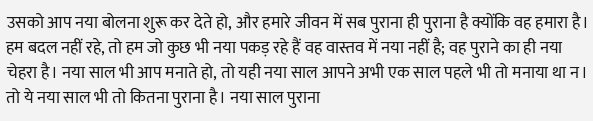उसको आप नया बोलना शुरू कर देते हो, और हमारे जीवन में सब पुराना ही पुराना है क्योंकि वह हमारा है। हम बदल नहीं रहे, तो हम जो कुछ भी नया पकड़ रहे हैं वह वास्तव में नया नहीं है; वह पुराने का ही नया चेहरा है। नया साल भी आप मनाते हो, तो यही नया साल आपने अभी एक साल पहले भी तो मनाया था न। तो ये नया साल भी तो कितना पुराना है। नया साल पुराना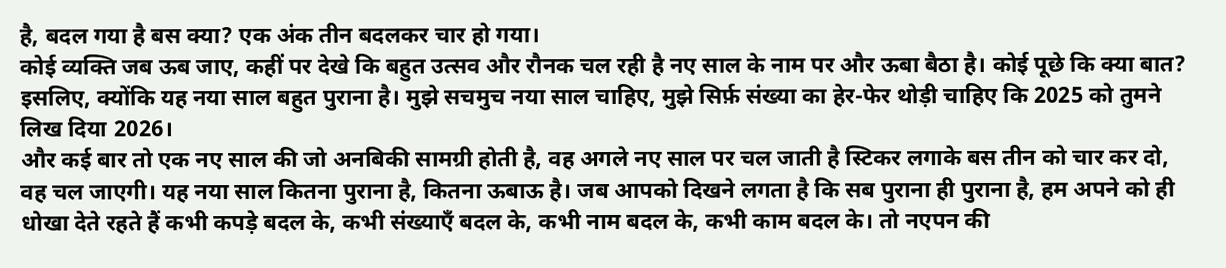है, बदल गया है बस क्या? एक अंक तीन बदलकर चार हो गया।
कोई व्यक्ति जब ऊब जाए, कहीं पर देखे कि बहुत उत्सव और रौनक चल रही है नए साल के नाम पर और ऊबा बैठा है। कोई पूछे कि क्या बात? इसलिए, क्योंकि यह नया साल बहुत पुराना है। मुझे सचमुच नया साल चाहिए, मुझे सिर्फ़ संख्या का हेर-फेर थोड़ी चाहिए कि 2025 को तुमने लिख दिया 2026।
और कई बार तो एक नए साल की जो अनबिकी सामग्री होती है, वह अगले नए साल पर चल जाती है स्टिकर लगाके बस तीन को चार कर दो, वह चल जाएगी। यह नया साल कितना पुराना है, कितना ऊबाऊ है। जब आपको दिखने लगता है कि सब पुराना ही पुराना है, हम अपने को ही धोखा देते रहते हैं कभी कपड़े बदल के, कभी संख्याएँ बदल के, कभी नाम बदल के, कभी काम बदल के। तो नएपन की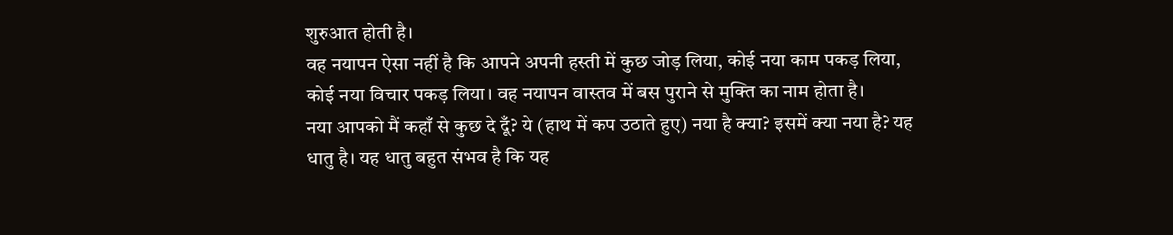शुरुआत होती है।
वह नयापन ऐसा नहीं है कि आपने अपनी हस्ती में कुछ जोड़ लिया, कोई नया काम पकड़ लिया, कोई नया विचार पकड़ लिया। वह नयापन वास्तव में बस पुराने से मुक्ति का नाम होता है।
नया आपको मैं कहाँ से कुछ दे दूँ? ये (हाथ में कप उठाते हुए) नया है क्या? इसमें क्या नया है? यह धातु है। यह धातु बहुत संभव है कि यह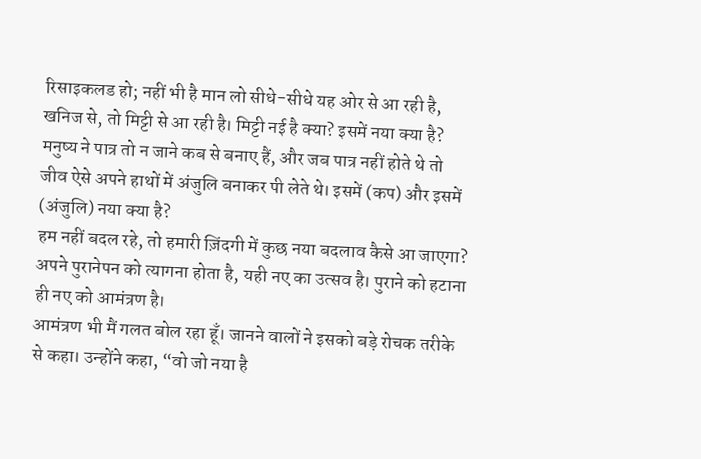रिसाइकलड हो; नहीं भी है मान लो सीधे-सीधे यह ओर से आ रही है, खनिज से, तो मिट्टी से आ रही है। मिट्टी नई है क्या? इसमें नया क्या है? मनुष्य ने पात्र तो न जाने कब से बनाए हैं, और जब पात्र नहीं होते थे तो जीव ऐसे अपने हाथों में अंजुलि बनाकर पी लेते थे। इसमें (कप) और इसमें (अंजुलि) नया क्या है?
हम नहीं बदल रहे, तो हमारी ज़िंदगी में कुछ नया बदलाव कैसे आ जाएगा? अपने पुरानेपन को त्यागना होता है, यही नए का उत्सव है। पुराने को हटाना ही नए को आमंत्रण है।
आमंत्रण भी मैं गलत बोल रहा हूँ। जानने वालों ने इसको बड़े रोचक तरीके से कहा। उन्होंने कहा, “वो जो नया है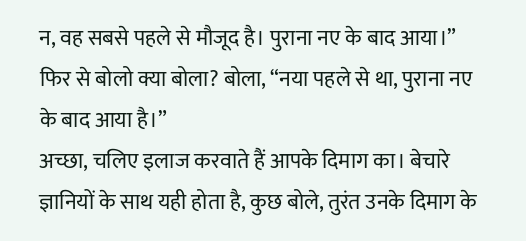न, वह सबसे पहले से मौजूद है। पुराना नए के बाद आया।” फिर से बोलो क्या बोला? बोला, “नया पहले से था, पुराना नए के बाद आया है।”
अच्छा, चलिए इलाज करवाते हैं आपके दिमाग का। बेचारे ज्ञानियों के साथ यही होता है, कुछ बोले, तुरंत उनके दिमाग के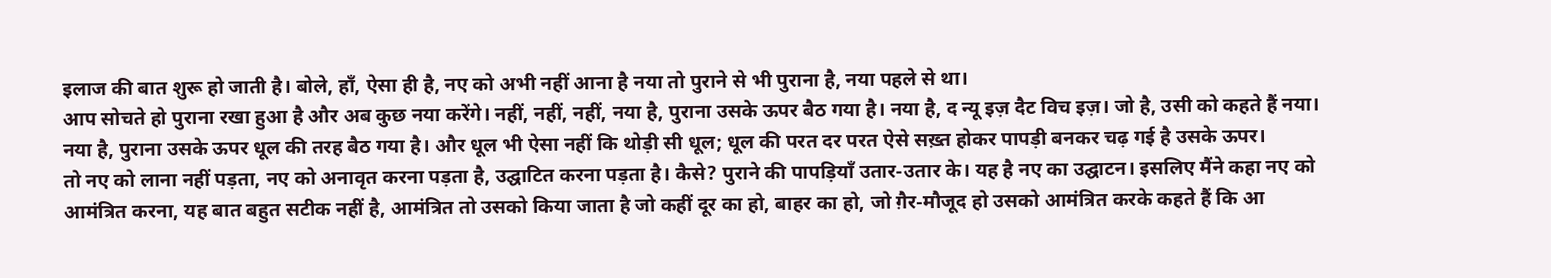इलाज की बात शुरू हो जाती है। बोले, हाँ, ऐसा ही है, नए को अभी नहीं आना है नया तो पुराने से भी पुराना है, नया पहले से था।
आप सोचते हो पुराना रखा हुआ है और अब कुछ नया करेंगे। नहीं, नहीं, नहीं, नया है, पुराना उसके ऊपर बैठ गया है। नया है, द न्यू इज़ दैट विच इज़। जो है, उसी को कहते हैं नया। नया है, पुराना उसके ऊपर धूल की तरह बैठ गया है। और धूल भी ऐसा नहीं कि थोड़ी सी धूल; धूल की परत दर परत ऐसे सख़्त होकर पापड़ी बनकर चढ़ गई है उसके ऊपर।
तो नए को लाना नहीं पड़ता, नए को अनावृत करना पड़ता है, उद्घाटित करना पड़ता है। कैसे? पुराने की पापड़ियाँ उतार-उतार के। यह है नए का उद्घाटन। इसलिए मैंने कहा नए को आमंत्रित करना, यह बात बहुत सटीक नहीं है, आमंत्रित तो उसको किया जाता है जो कहीं दूर का हो, बाहर का हो, जो ग़ैर-मौजूद हो उसको आमंत्रित करके कहते हैं कि आ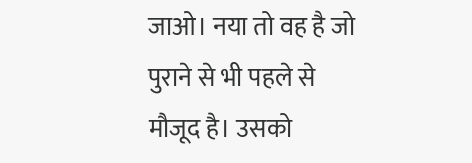जाओ। नया तो वह है जो पुराने से भी पहले से मौजूद है। उसको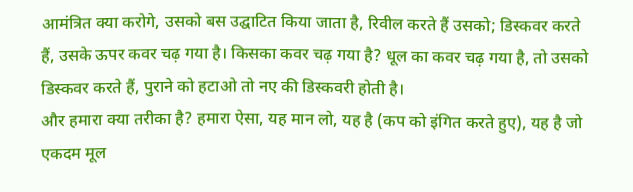आमंत्रित क्या करोगे, उसको बस उद्घाटित किया जाता है, रिवील करते हैं उसको; डिस्कवर करते हैं, उसके ऊपर कवर चढ़ गया है। किसका कवर चढ़ गया है? धूल का कवर चढ़ गया है, तो उसको डिस्कवर करते हैं, पुराने को हटाओ तो नए की डिस्कवरी होती है।
और हमारा क्या तरीका है? हमारा ऐसा, यह मान लो, यह है (कप को इंगित करते हुए), यह है जो एकदम मूल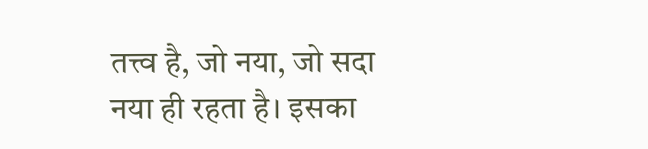तत्त्व है, जो नया, जो सदा नया ही रहता है। इसका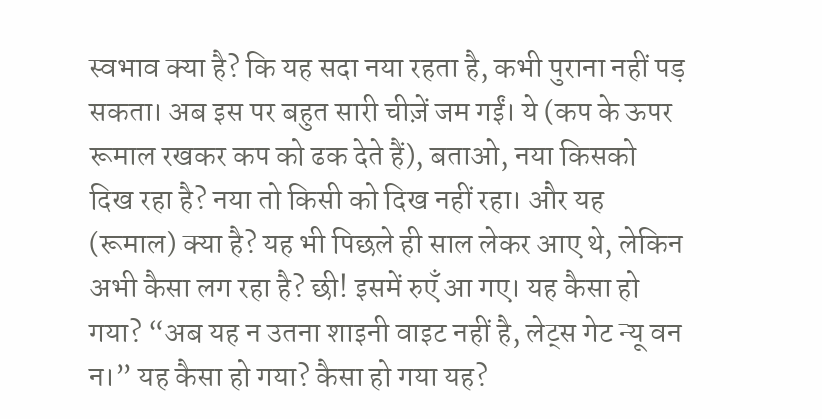स्वभाव क्या है? कि यह सदा नया रहता है, कभी पुराना नहीं पड़ सकता। अब इस पर बहुत सारी चीज़ें जम गईं। ये (कप के ऊपर रूमाल रखकर कप को ढक देते हैं), बताओ, नया किसको दिख रहा है? नया तो किसी को दिख नहीं रहा। और यह (रूमाल) क्या है? यह भी पिछले ही साल लेकर आए थे, लेकिन अभी कैसा लग रहा है? छी! इसमें रुएँ आ गए। यह कैसा हो गया? “अब यह न उतना शाइनी वाइट नहीं है, लेट्स गेट न्यू वन न।” यह कैसा हो गया? कैसा हो गया यह?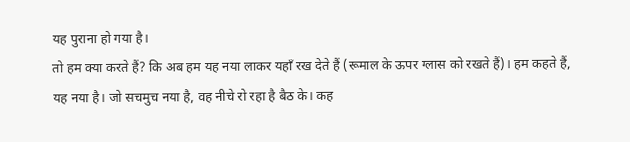यह पुराना हो गया है।
तो हम क्या करते हैं? कि अब हम यह नया लाकर यहाँ रख देते हैं (रूमाल के ऊपर ग्लास को रखते हैं)। हम कहते हैं, यह नया है। जो सचमुच नया है, वह नीचे रो रहा है बैठ के। कह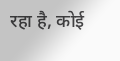रहा है, कोई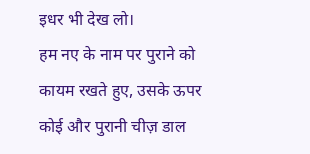इधर भी देख लो।
हम नए के नाम पर पुराने को कायम रखते हुए, उसके ऊपर कोई और पुरानी चीज़ डाल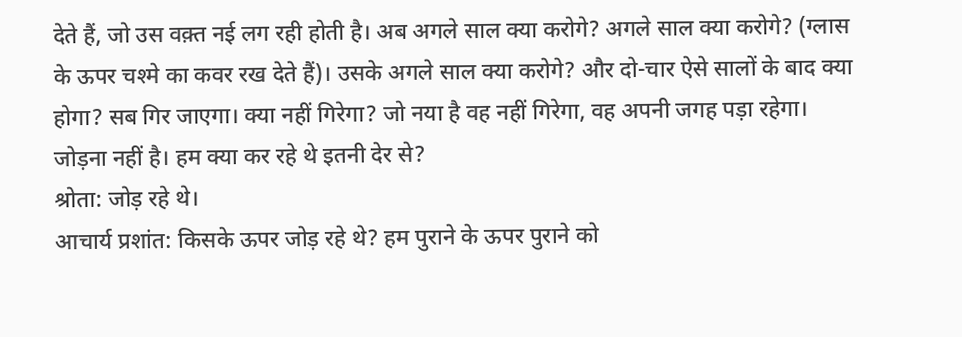देते हैं, जो उस वक़्त नई लग रही होती है। अब अगले साल क्या करोगे? अगले साल क्या करोगे? (ग्लास के ऊपर चश्मे का कवर रख देते हैं)। उसके अगले साल क्या करोगे? और दो-चार ऐसे सालों के बाद क्या होगा? सब गिर जाएगा। क्या नहीं गिरेगा? जो नया है वह नहीं गिरेगा, वह अपनी जगह पड़ा रहेगा। जोड़ना नहीं है। हम क्या कर रहे थे इतनी देर से?
श्रोता: जोड़ रहे थे।
आचार्य प्रशांत: किसके ऊपर जोड़ रहे थे? हम पुराने के ऊपर पुराने को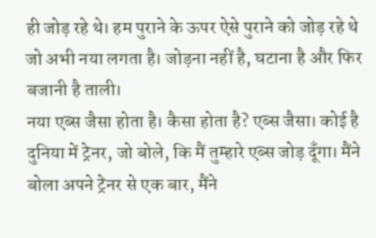ही जोड़ रहे थे। हम पुराने के ऊपर ऐसे पुराने को जोड़ रहे थे जो अभी नया लगता है। जोड़ना नहीं है, घटाना है और फिर बजानी है ताली।
नया एब्स जैसा होता है। कैसा होता है? एब्स जैसा। कोई है दुनिया में ट्रेनर, जो बोले, कि मैं तुम्हारे एब्स जोड़ दूँगा। मैंने बोला अपने ट्रेनर से एक बार, मैंने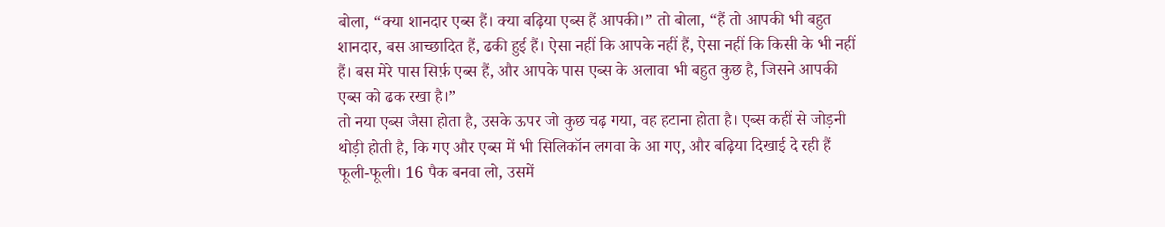बोला, “क्या शानदार एब्स हैं। क्या बढ़िया एब्स हैं आपकी।” तो बोला, “हैं तो आपकी भी बहुत शानदार, बस आच्छादित हैं, ढकी हुई हैं। ऐसा नहीं कि आपके नहीं हैं, ऐसा नहीं कि किसी के भी नहीं हैं। बस मेरे पास सिर्फ़ एब्स हैं, और आपके पास एब्स के अलावा भी बहुत कुछ है, जिसने आपकी एब्स को ढक रखा है।”
तो नया एब्स जैसा होता है, उसके ऊपर जो कुछ चढ़ गया, वह हटाना होता है। एब्स कहीं से जोड़नी थोड़ी होती है, कि गए और एब्स में भी सिलिकॉन लगवा के आ गए, और बढ़िया दिखाई दे रही हैं फूली-फूली। 16 पैक बनवा लो, उसमें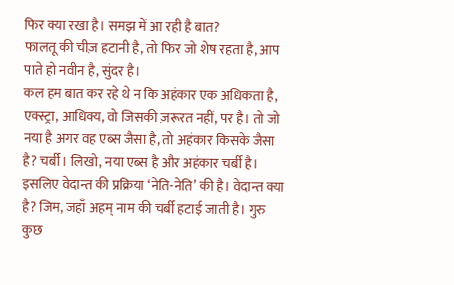फिर क्या रखा है। समझ में आ रही है बात?
फालतू की चीज़ हटानी है, तो फिर जो शेष रहता है, आप पाते हो नवीन है, सुंदर है।
कल हम बात कर रहे थे न कि अहंकार एक अधिकता है, एक्स्ट्रा, आधिक्य, वो जिसकी ज़रूरत नहीं, पर है। तो जो नया है अगर वह एब्स जैसा है, तो अहंकार किसके जैसा है? चर्बी। लिखो, नया एब्स है और अहंकार चर्बी है। इसलिए वेदान्त की प्रक्रिया ‘नेति-नेति’ की है। वेदान्त क्या है? जिम, जहाँ अहम् नाम की चर्बी हटाई जाती है। गुरु कुछ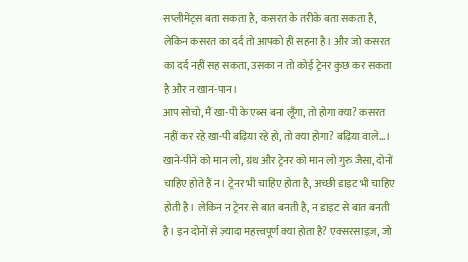सप्लीमेंट्स बता सकता है, कसरत के तरीके बता सकता है, लेकिन कसरत का दर्द तो आपको ही सहना है। और जो कसरत का दर्द नहीं सह सकता, उसका न तो कोई ट्रेनर कुछ कर सकता है और न खान-पान।
आप सोचो, मैं खा-पी के एब्स बना लूँगा, तो होगा क्या? कसरत नहीं कर रहे खा-पी बढ़िया रहे हो, तो क्या होगा? बढ़िया वाले…। खाने-पीने को मान लो, ग्रंथ और ट्रेनर को मान लो गुरु जैसा, दोनों चाहिए होते हैं न। ट्रेनर भी चाहिए होता है, अच्छी डाइट भी चाहिए होती है। लेकिन न ट्रेनर से बात बनती है, न डाइट से बात बनती है। इन दोनों से ज़्यादा महत्त्वपूर्ण क्या होता है? एक्सरसाइज़, जो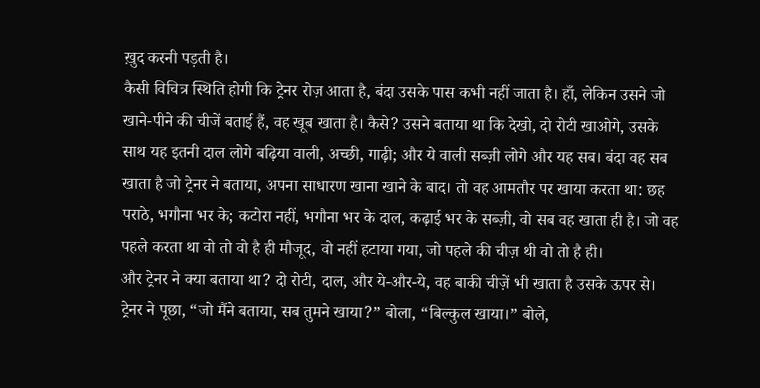ख़ुद करनी पड़ती है।
कैसी विचित्र स्थिति होगी कि ट्रेनर रोज़ आता है, बंदा उसके पास कभी नहीं जाता है। हाँ, लेकिन उसने जो खाने-पीने की चीजें बताई हैं, वह खूब खाता है। कैसे? उसने बताया था कि देखो, दो रोटी खाओगे, उसके साथ यह इतनी दाल लोगे बढ़िया वाली, अच्छी, गाढ़ी; और ये वाली सब्ज़ी लोगे और यह सब। बंदा वह सब खाता है जो ट्रेनर ने बताया, अपना साधारण खाना खाने के बाद। तो वह आमतौर पर खाया करता था: छह पराठे, भगौना भर के; कटोरा नहीं, भगौना भर के दाल, कढ़ाई भर के सब्ज़ी, वो सब वह खाता ही है। जो वह पहले करता था वो तो वो है ही मौजूद, वो नहीं हटाया गया, जो पहले की चीज़ थी वो तो है ही।
और ट्रेनर ने क्या बताया था? दो रोटी, दाल, और ये-और-ये, वह बाकी चीज़ें भी खाता है उसके ऊपर से। ट्रेनर ने पूछा, “जो मैंने बताया, सब तुमने खाया?” बोला, “बिल्कुल खाया।” बोले,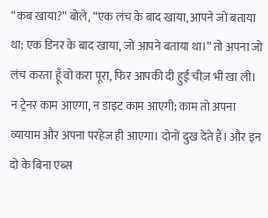“कब खाया?” बोले, “एक लंच के बाद खाया, आपने जो बताया था; एक डिनर के बाद खाया, जो आपने बताया था।” तो अपना जो लंच करता हूँ वो करा पूरा, फिर आपकी दी हुई चीज़ भी खा ली।
न ट्रेनर काम आएगा, न डाइट काम आएगी; काम तो अपना व्यायाम और अपना परहेज ही आएगा। दोनों दुख देते हैं। और इन दो के बिना एब्स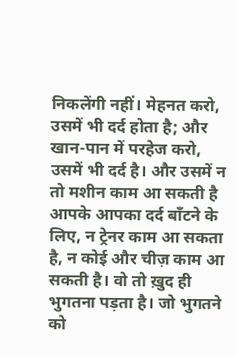निकलेंगी नहीं। मेहनत करो, उसमें भी दर्द होता है; और खान-पान में परहेज करो, उसमें भी दर्द है। और उसमें न तो मशीन काम आ सकती है आपके आपका दर्द बाँटने के लिए, न ट्रेनर काम आ सकता है, न कोई और चीज़ काम आ सकती है। वो तो ख़ुद ही भुगतना पड़ता है। जो भुगतने को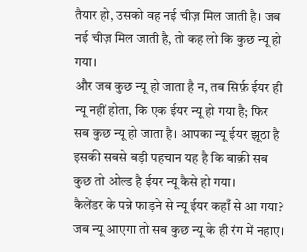तैयार हो, उसको वह नई चीज़ मिल जाती है। जब नई चीज़ मिल जाती है, तो कह लो कि कुछ न्यू हो गया।
और जब कुछ न्यू हो जाता है न, तब सिर्फ़ ईयर ही न्यू नहीं होता, कि एक ईयर न्यू हो गया है; फिर सब कुछ न्यू हो जाता है। आपका न्यू ईयर झूठा है इसकी सबसे बड़ी पहचान यह है कि बाक़ी सब कुछ तो ओल्ड है ईयर न्यू कैसे हो गया।
कैलेंडर के पन्ने फाड़ने से न्यू ईयर कहाँ से आ गया? जब न्यू आएगा तो सब कुछ न्यू के ही रंग में नहाए।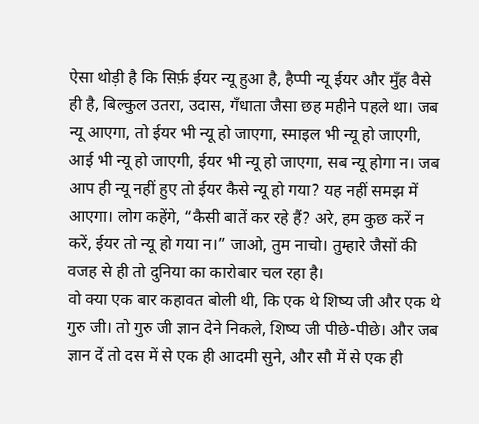ऐसा थोड़ी है कि सिर्फ़ ईयर न्यू हुआ है, हैप्पी न्यू ईयर और मुँह वैसे ही है, बिल्कुल उतरा, उदास, गँधाता जैसा छह महीने पहले था। जब न्यू आएगा, तो ईयर भी न्यू हो जाएगा, स्माइल भी न्यू हो जाएगी, आई भी न्यू हो जाएगी, ईयर भी न्यू हो जाएगा, सब न्यू होगा न। जब आप ही न्यू नहीं हुए तो ईयर कैसे न्यू हो गया? यह नहीं समझ में आएगा। लोग कहेंगे, “कैसी बातें कर रहे हैं? अरे, हम कुछ करें न करें, ईयर तो न्यू हो गया न।” जाओ, तुम नाचो। तुम्हारे जैसों की वजह से ही तो दुनिया का कारोबार चल रहा है।
वो क्या एक बार कहावत बोली थी, कि एक थे शिष्य जी और एक थे गुरु जी। तो गुरु जी ज्ञान देने निकले, शिष्य जी पीछे-पीछे। और जब ज्ञान दें तो दस में से एक ही आदमी सुने, और सौ में से एक ही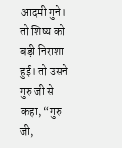आदमी गुने। तो शिष्य को बड़ी निराशा हुई। तो उसने गुरु जी से कहा, “गुरु जी,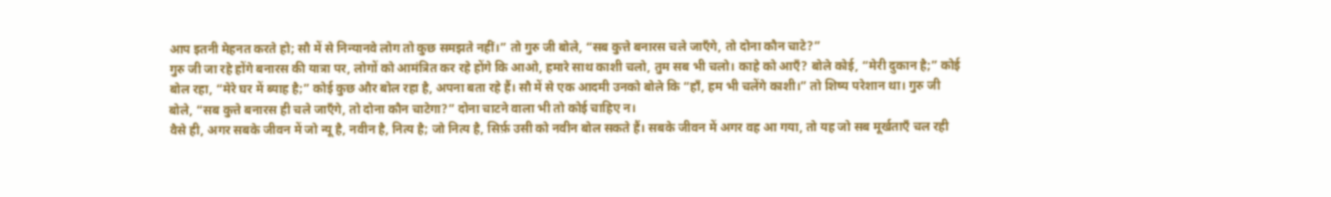आप इतनी मेहनत करते हो; सौ में से निन्यानवे लोग तो कुछ समझते नहीं।” तो गुरु जी बोले, “सब कुत्ते बनारस चले जाएँगे, तो दोना कौन चाटे?”
गुरु जी जा रहे होंगे बनारस की यात्रा पर, लोगों को आमंत्रित कर रहे होंगे कि आओ, हमारे साथ काशी चलो, तुम सब भी चलो। काहे को आएँ? बोले कोई, “मेरी दुकान है;” कोई बोल रहा, “मेरे घर में ब्याह है;” कोई कुछ और बोल रहा है, अपना बता रहे हैं। सौ में से एक आदमी उनको बोले कि “हाँ, हम भी चलेंगे काशी।” तो शिष्य परेशान था। गुरु जी बोले, “सब कुत्ते बनारस ही चले जाएँगे, तो दोना कौन चाटेगा?” दोना चाटने वाला भी तो कोई चाहिए न।
वैसे ही, अगर सबके जीवन में जो न्यू है, नवीन है, नित्य है; जो नित्य है, सिर्फ़ उसी को नवीन बोल सकते हैं। सबके जीवन में अगर वह आ गया, तो यह जो सब मूर्खताएँ चल रही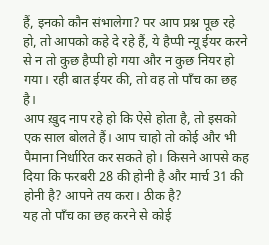हैं, इनको कौन संभालेगा? पर आप प्रश्न पूछ रहे हो, तो आपको कहे दे रहे हैं, ये हैप्पी न्यू ईयर करने से न तो कुछ हैप्पी हो गया और न कुछ नियर हो गया। रही बात ईयर की, तो वह तो पाँच का छह है।
आप ख़ुद नाप रहे हो कि ऐसे होता है, तो इसको एक साल बोलते हैं। आप चाहो तो कोई और भी पैमाना निर्धारित कर सकते हो। किसने आपसे कह दिया कि फरबरी 28 की होनी है और मार्च 31 की होनी है? आपने तय करा। ठीक है?
यह तो पाँच का छह करने से कोई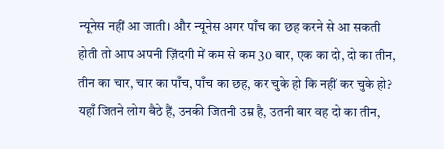न्यूनेस नहीं आ जाती। और न्यूनेस अगर पाँच का छह करने से आ सकती होती तो आप अपनी ज़िंदगी में कम से कम 30 बार, एक का दो, दो का तीन, तीन का चार, चार का पाँच, पाँच का छह, कर चुके हो कि नहीं कर चुके हो? यहाँ जितने लोग बैठे हैं, उनकी जितनी उम्र है, उतनी बार वह दो का तीन,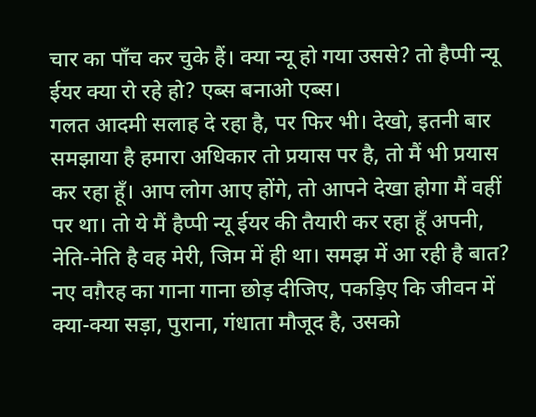चार का पाँच कर चुके हैं। क्या न्यू हो गया उससे? तो हैप्पी न्यू ईयर क्या रो रहे हो? एब्स बनाओ एब्स।
गलत आदमी सलाह दे रहा है, पर फिर भी। देखो, इतनी बार समझाया है हमारा अधिकार तो प्रयास पर है, तो मैं भी प्रयास कर रहा हूँ। आप लोग आए होंगे, तो आपने देखा होगा मैं वहीं पर था। तो ये मैं हैप्पी न्यू ईयर की तैयारी कर रहा हूँ अपनी, नेति-नेति है वह मेरी, जिम में ही था। समझ में आ रही है बात?
नए वग़ैरह का गाना गाना छोड़ दीजिए, पकड़िए कि जीवन में क्या-क्या सड़ा, पुराना, गंधाता मौजूद है, उसको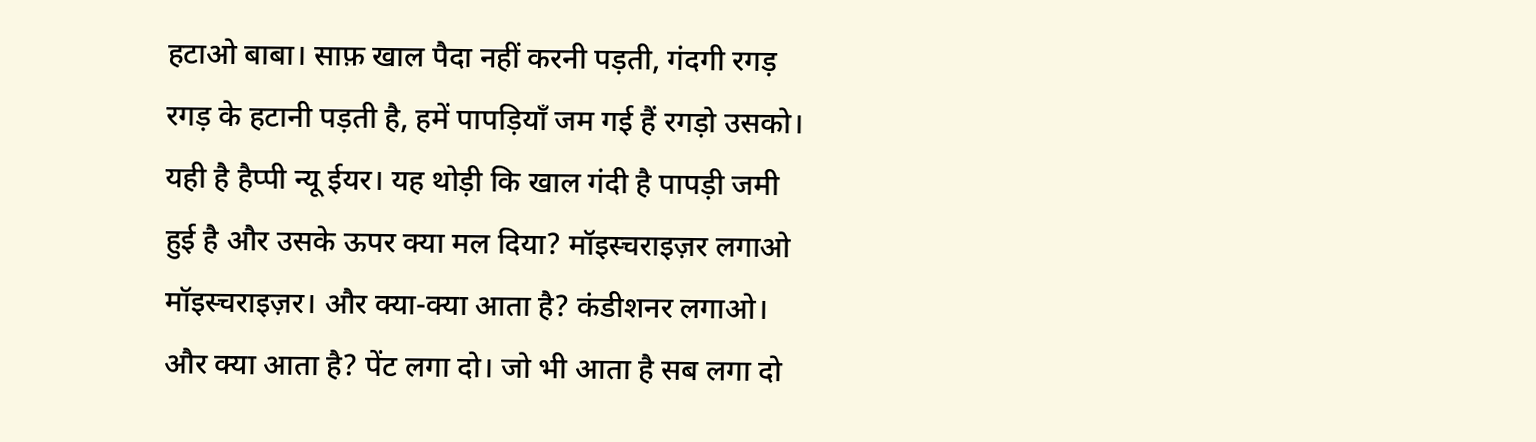हटाओ बाबा। साफ़ खाल पैदा नहीं करनी पड़ती, गंदगी रगड़ रगड़ के हटानी पड़ती है, हमें पापड़ियाँ जम गई हैं रगड़ो उसको। यही है हैप्पी न्यू ईयर। यह थोड़ी कि खाल गंदी है पापड़ी जमी हुई है और उसके ऊपर क्या मल दिया? मॉइस्चराइज़र लगाओ मॉइस्चराइज़र। और क्या-क्या आता है? कंडीशनर लगाओ। और क्या आता है? पेंट लगा दो। जो भी आता है सब लगा दो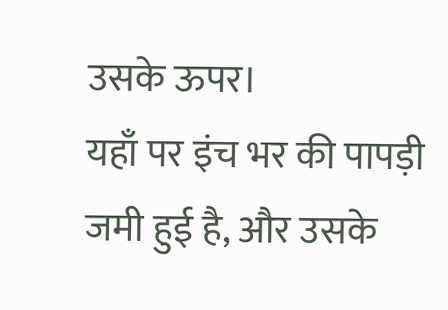उसके ऊपर।
यहाँ पर इंच भर की पापड़ी जमी हुई है, और उसके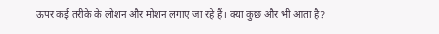ऊपर कई तरीके के लोशन और मोशन लगाए जा रहे हैं। क्या कुछ और भी आता है?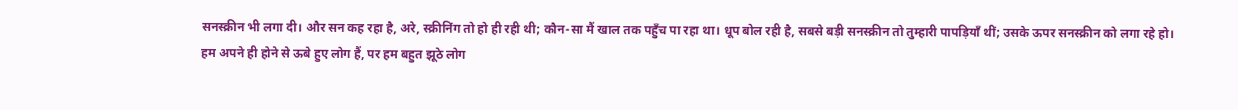सनस्क्रीन भी लगा दी। और सन कह रहा है, अरे, स्क्रीनिंग तो हो ही रही थी; कौन-सा मैं खाल तक पहुँच पा रहा था। धूप बोल रही है, सबसे बड़ी सनस्क्रीन तो तुम्हारी पापड़ियाँ थीं; उसके ऊपर सनस्क्रीन को लगा रहे हो।
हम अपने ही होने से ऊबे हुए लोग हैं, पर हम बहुत झूठे लोग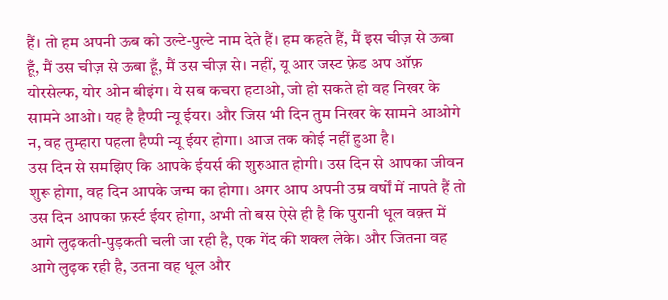हैं। तो हम अपनी ऊब को उल्टे-पुल्टे नाम देते हैं। हम कहते हैं, मैं इस चीज़ से ऊबा हूँ, मैं उस चीज़ से ऊबा हूँ, मैं उस चीज़ से। नहीं, यू आर जस्ट फ़ेड अप ऑफ़ योरसेल्फ, योर ओन बीइंग। ये सब कचरा हटाओ, जो हो सकते हो वह निखर के सामने आओ। यह है हैप्पी न्यू ईयर। और जिस भी दिन तुम निखर के सामने आओगे न, वह तुम्हारा पहला हैप्पी न्यू ईयर होगा। आज तक कोई नहीं हुआ है।
उस दिन से समझिए कि आपके ईयर्स की शुरुआत होगी। उस दिन से आपका जीवन शुरू होगा, वह दिन आपके जन्म का होगा। अगर आप अपनी उम्र वर्षों में नापते हैं तो उस दिन आपका फ़र्स्ट ईयर होगा, अभी तो बस ऐसे ही है कि पुरानी धूल वक़्त में आगे लुढ़कती-पुड़कती चली जा रही है, एक गेंद की शक्ल लेके। और जितना वह आगे लुढ़क रही है, उतना वह धूल और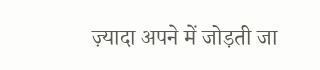ज़्यादा अपने में जोड़ती जा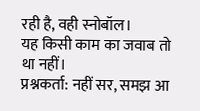रही है, वही स्नोबॉल।
यह किसी काम का जवाब तो था नहीं।
प्रश्नकर्ता: नहीं सर, समझ आ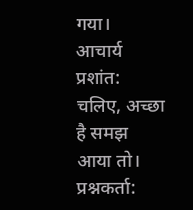गया।
आचार्य प्रशांत: चलिए, अच्छा है समझ आया तो।
प्रश्नकर्ता: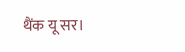थैंक यू सर।